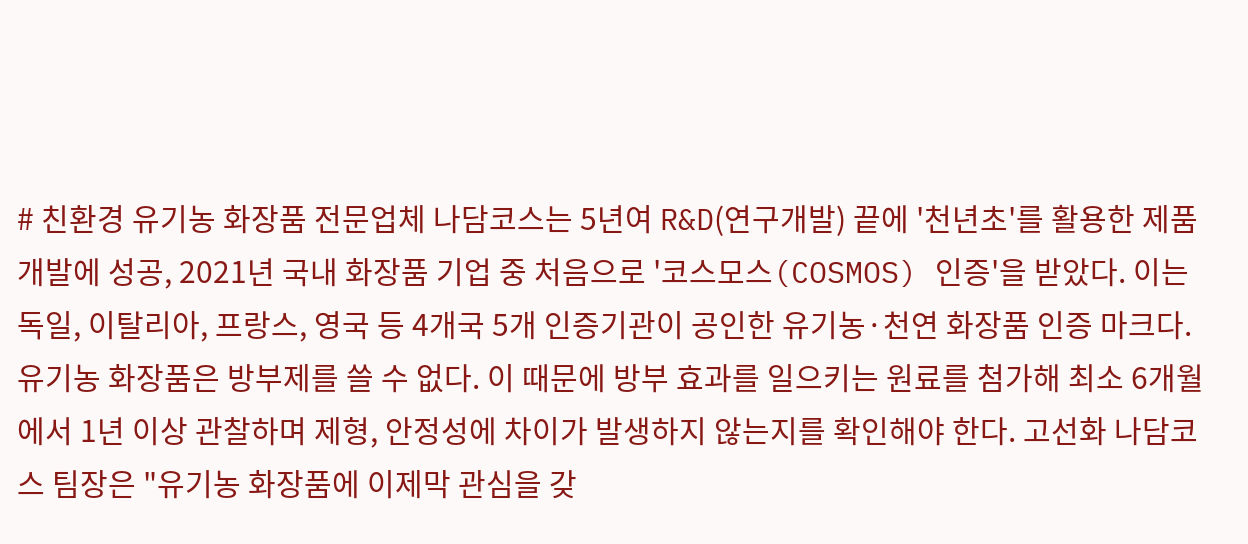# 친환경 유기농 화장품 전문업체 나담코스는 5년여 R&D(연구개발) 끝에 '천년초'를 활용한 제품 개발에 성공, 2021년 국내 화장품 기업 중 처음으로 '코스모스(COSMOS) 인증'을 받았다. 이는 독일, 이탈리아, 프랑스, 영국 등 4개국 5개 인증기관이 공인한 유기농·천연 화장품 인증 마크다. 유기농 화장품은 방부제를 쓸 수 없다. 이 때문에 방부 효과를 일으키는 원료를 첨가해 최소 6개월에서 1년 이상 관찰하며 제형, 안정성에 차이가 발생하지 않는지를 확인해야 한다. 고선화 나담코스 팀장은 "유기농 화장품에 이제막 관심을 갖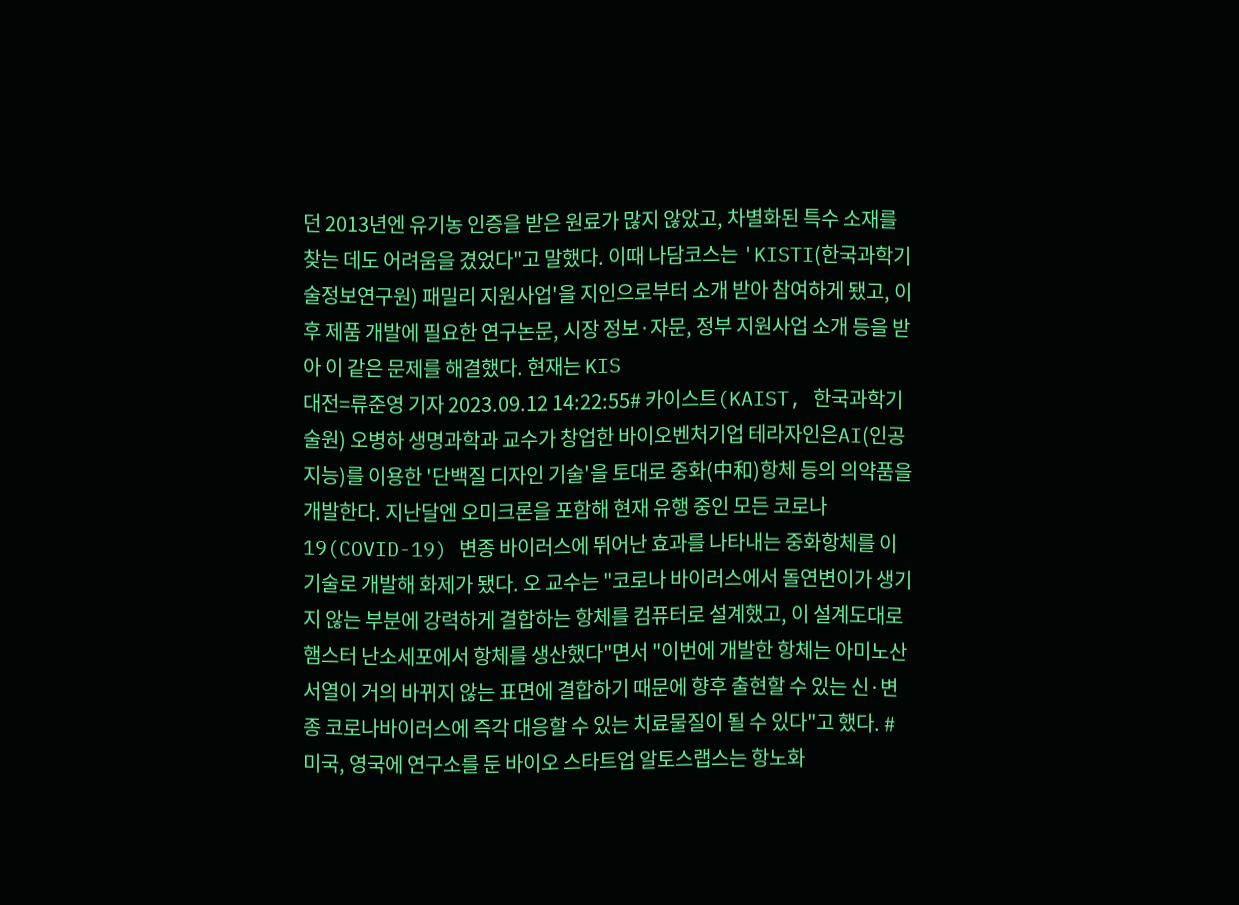던 2013년엔 유기농 인증을 받은 원료가 많지 않았고, 차별화된 특수 소재를 찾는 데도 어려움을 겼었다"고 말했다. 이때 나담코스는 'KISTI(한국과학기술정보연구원) 패밀리 지원사업'을 지인으로부터 소개 받아 참여하게 됐고, 이후 제품 개발에 필요한 연구논문, 시장 정보·자문, 정부 지원사업 소개 등을 받아 이 같은 문제를 해결했다. 현재는 KIS
대전=류준영 기자 2023.09.12 14:22:55# 카이스트(KAIST, 한국과학기술원) 오병하 생명과학과 교수가 창업한 바이오벤처기업 테라자인은AI(인공지능)를 이용한 '단백질 디자인 기술'을 토대로 중화(中和)항체 등의 의약품을 개발한다. 지난달엔 오미크론을 포함해 현재 유행 중인 모든 코로나19(COVID-19) 변종 바이러스에 뛰어난 효과를 나타내는 중화항체를 이 기술로 개발해 화제가 됐다. 오 교수는 "코로나 바이러스에서 돌연변이가 생기지 않는 부분에 강력하게 결합하는 항체를 컴퓨터로 설계했고, 이 설계도대로 햄스터 난소세포에서 항체를 생산했다"면서 "이번에 개발한 항체는 아미노산 서열이 거의 바뀌지 않는 표면에 결합하기 때문에 향후 출현할 수 있는 신·변종 코로나바이러스에 즉각 대응할 수 있는 치료물질이 될 수 있다"고 했다. # 미국, 영국에 연구소를 둔 바이오 스타트업 알토스랩스는 항노화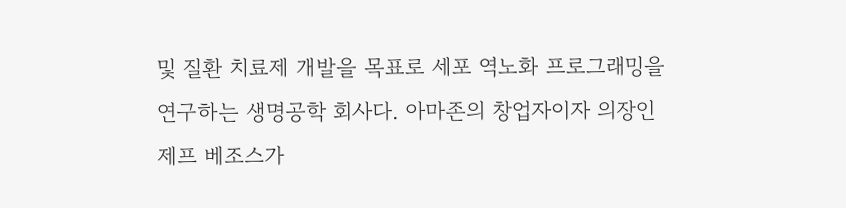및 질환 치료제 개발을 목표로 세포 역노화 프로그래밍을 연구하는 생명공학 회사다. 아마존의 창업자이자 의장인 제프 베조스가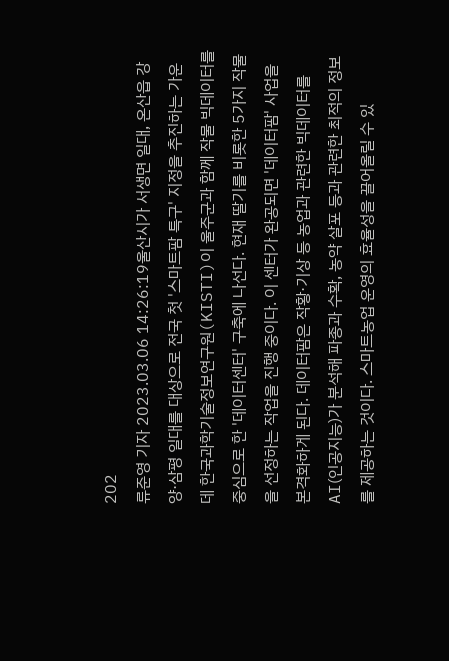202
류준영 기자 2023.03.06 14:26:19울산시가 서생면 일대, 온산읍 강양·삼평 일대를 대상으로 전국 첫 '스마트팜 특구' 지정을 추진하는 가운데 한국과학기술정보연구원(KISTI)이 울주군과 함께 작물 빅데이터를 중심으로 한 '데이터센터' 구축에 나선다. 현재 딸기를 비롯한 5가지 작물을 선정하는 작업을 진행 중이다. 이 센터가 완공되면 '데이터팜' 사업을 본격화하게 된다. 데이터팜은 작황·기상 등 농업과 관련한 빅데이터를 AI(인공지능)가 분석해 파종과 수확, 농약 살포 등과 관련한 최적의 정보를 제공하는 것이다. 스마트농업 운영의 효율성을 끌어올릴 수 있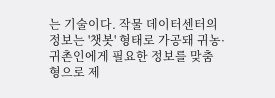는 기술이다. 작물 데이터센터의 정보는 '챗봇' 형태로 가공돼 귀농·귀촌인에게 필요한 정보를 맞춤형으로 제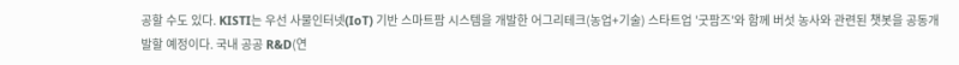공할 수도 있다. KISTI는 우선 사물인터넷(IoT) 기반 스마트팜 시스템을 개발한 어그리테크(농업+기술) 스타트업 '굿팜즈'와 함께 버섯 농사와 관련된 챗봇을 공동개발할 예정이다. 국내 공공 R&D(연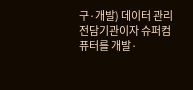구·개발) 데이터 관리 전담기관이자 슈퍼컴퓨터를 개발·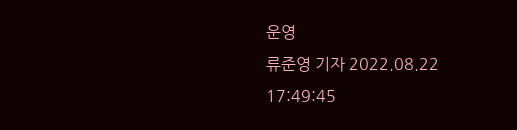운영
류준영 기자 2022.08.22 17:49:45